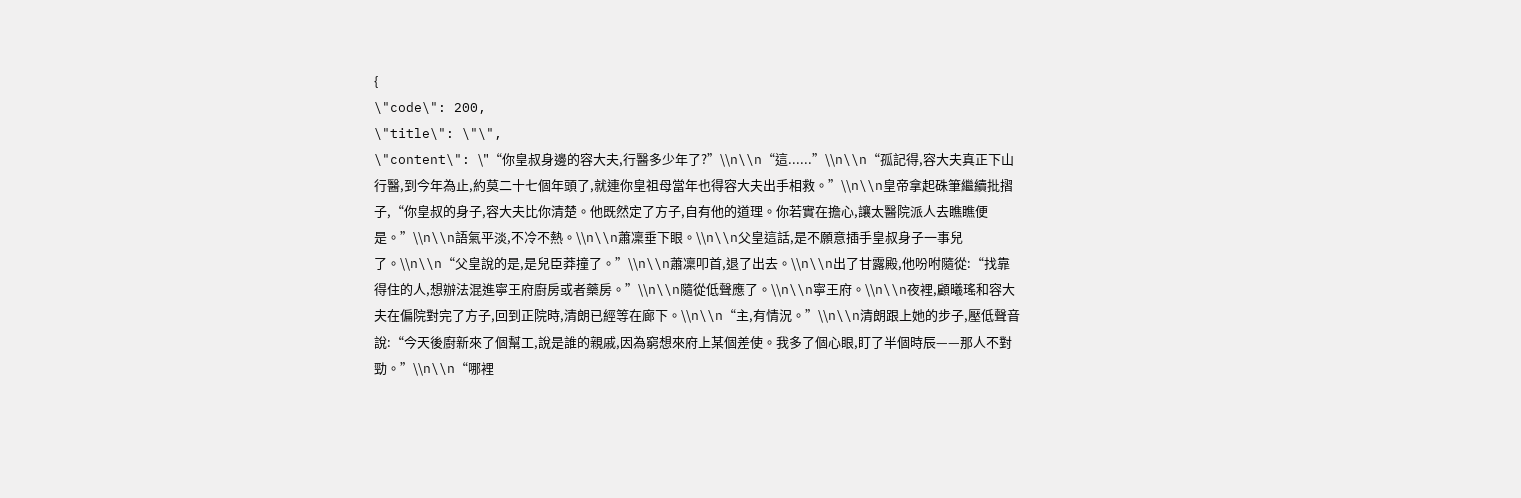{
\"code\": 200,
\"title\": \"\",
\"content\": \"“你皇叔身邊的容大夫,行醫多少年了?”\\n\\n“這......”\\n\\n“孤記得,容大夫真正下山行醫,到今年為止,約莫二十七個年頭了,就連你皇祖母當年也得容大夫出手相救。”\\n\\n皇帝拿起硃筆繼續批摺子,“你皇叔的身子,容大夫比你清楚。他既然定了方子,自有他的道理。你若實在擔心,讓太醫院派人去瞧瞧便是。”\\n\\n語氣平淡,不冷不熱。\\n\\n蕭凜垂下眼。\\n\\n父皇這話,是不願意插手皇叔身子一事兒了。\\n\\n“父皇說的是,是兒臣莽撞了。”\\n\\n蕭凜叩首,退了出去。\\n\\n出了甘露殿,他吩咐隨從:“找靠得住的人,想辦法混進寧王府廚房或者藥房。”\\n\\n隨從低聲應了。\\n\\n寧王府。\\n\\n夜裡,顧曦瑤和容大夫在偏院對完了方子,回到正院時,清朗已經等在廊下。\\n\\n“主,有情況。”\\n\\n清朗跟上她的步子,壓低聲音說:“今天後廚新來了個幫工,說是誰的親戚,因為窮想來府上某個差使。我多了個心眼,盯了半個時辰——那人不對勁。”\\n\\n“哪裡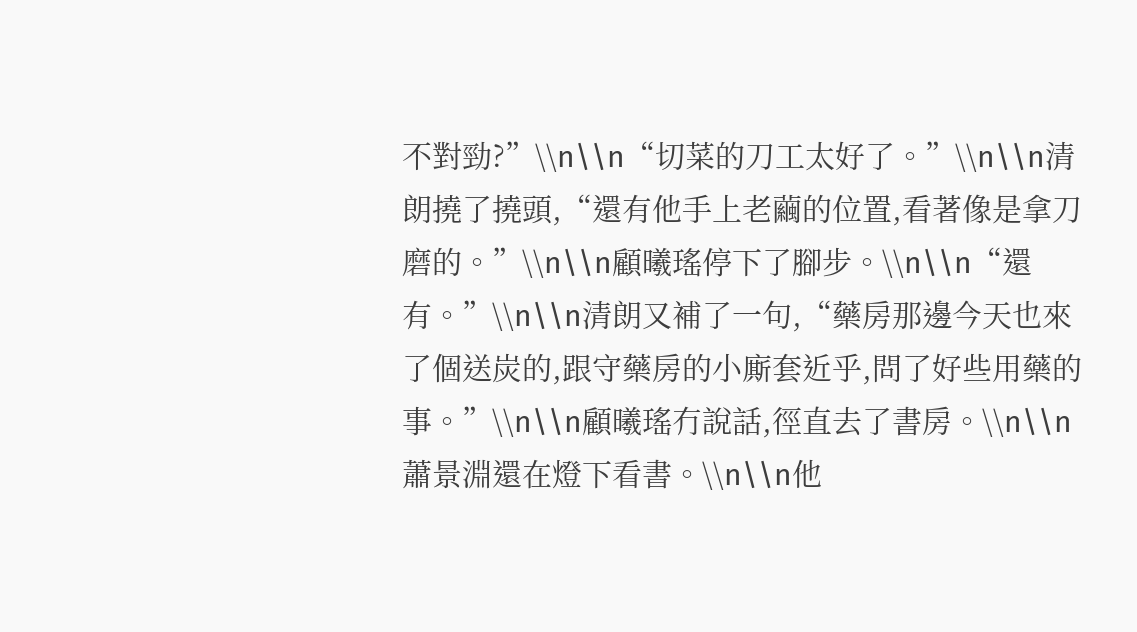不對勁?”\\n\\n“切菜的刀工太好了。”\\n\\n清朗撓了撓頭,“還有他手上老繭的位置,看著像是拿刀磨的。”\\n\\n顧曦瑤停下了腳步。\\n\\n“還有。”\\n\\n清朗又補了一句,“藥房那邊今天也來了個送炭的,跟守藥房的小廝套近乎,問了好些用藥的事。”\\n\\n顧曦瑤冇說話,徑直去了書房。\\n\\n蕭景淵還在燈下看書。\\n\\n他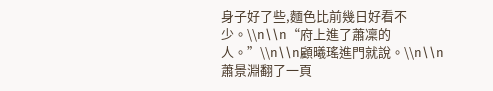身子好了些,麵色比前幾日好看不少。\\n\\n“府上進了蕭凜的人。”\\n\\n顧曦瑤進門就說。\\n\\n蕭景淵翻了一頁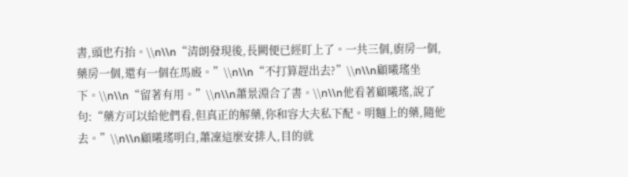書,頭也冇抬。\\n\\n“清朗發現後,長闕便已經盯上了。一共三個,廚房一個,藥房一個,還有一個在馬廄。”\\n\\n“不打算趕出去?”\\n\\n顧曦瑤坐下。\\n\\n“留著有用。”\\n\\n蕭景淵合了書。\\n\\n他看著顧曦瑤,說了句:“藥方可以給他們看,但真正的解藥,你和容大夫私下配。明麵上的藥,隨他去。”\\n\\n顧曦瑤明白,蕭凜這麼安排人,目的就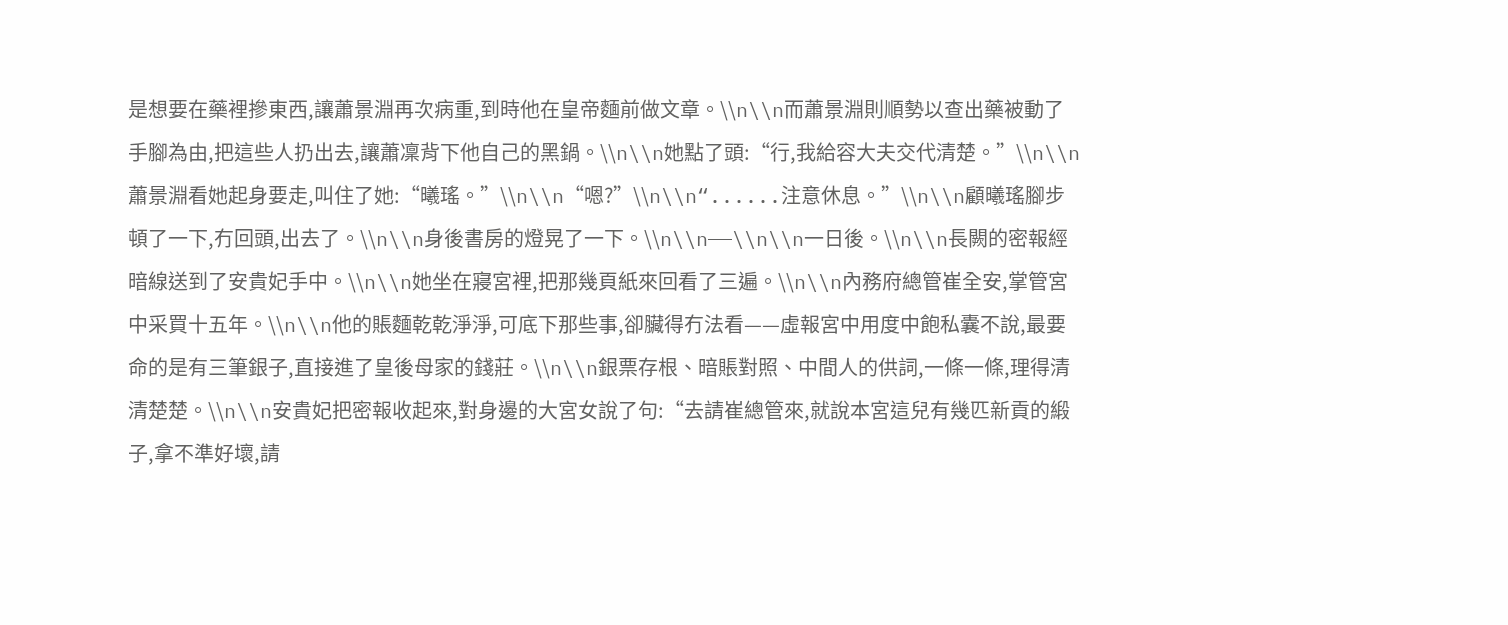是想要在藥裡摻東西,讓蕭景淵再次病重,到時他在皇帝麵前做文章。\\n\\n而蕭景淵則順勢以查出藥被動了手腳為由,把這些人扔出去,讓蕭凜背下他自己的黑鍋。\\n\\n她點了頭:“行,我給容大夫交代清楚。”\\n\\n蕭景淵看她起身要走,叫住了她:“曦瑤。”\\n\\n“嗯?”\\n\\n“......注意休息。”\\n\\n顧曦瑤腳步頓了一下,冇回頭,出去了。\\n\\n身後書房的燈晃了一下。\\n\\n——\\n\\n一日後。\\n\\n長闕的密報經暗線送到了安貴妃手中。\\n\\n她坐在寢宮裡,把那幾頁紙來回看了三遍。\\n\\n內務府總管崔全安,掌管宮中采買十五年。\\n\\n他的賬麵乾乾淨淨,可底下那些事,卻臟得冇法看——虛報宮中用度中飽私囊不說,最要命的是有三筆銀子,直接進了皇後母家的錢莊。\\n\\n銀票存根、暗賬對照、中間人的供詞,一條一條,理得清清楚楚。\\n\\n安貴妃把密報收起來,對身邊的大宮女說了句:“去請崔總管來,就說本宮這兒有幾匹新貢的緞子,拿不準好壞,請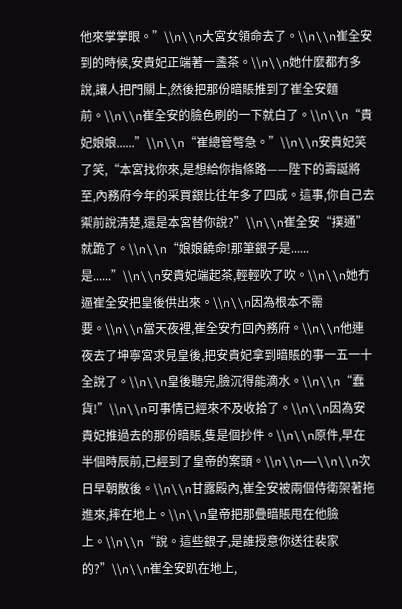他來掌掌眼。”\\n\\n大宮女領命去了。\\n\\n崔全安到的時候,安貴妃正端著一盞茶。\\n\\n她什麼都冇多說,讓人把門關上,然後把那份暗賬推到了崔全安麵前。\\n\\n崔全安的臉色刷的一下就白了。\\n\\n“貴妃娘娘......”\\n\\n“崔總管彆急。”\\n\\n安貴妃笑了笑,“本宮找你來,是想給你指條路——陛下的壽誕將至,內務府今年的采買銀比往年多了四成。這事,你自己去禦前說清楚,還是本宮替你說?”\\n\\n崔全安“撲通”就跪了。\\n\\n“娘娘饒命!那筆銀子是......是......”\\n\\n安貴妃端起茶,輕輕吹了吹。\\n\\n她冇逼崔全安把皇後供出來。\\n\\n因為根本不需要。\\n\\n當天夜裡,崔全安冇回內務府。\\n\\n他連夜去了坤寧宮求見皇後,把安貴妃拿到暗賬的事一五一十全說了。\\n\\n皇後聽完,臉沉得能滴水。\\n\\n“蠢貨!”\\n\\n可事情已經來不及收拾了。\\n\\n因為安貴妃推過去的那份暗賬,隻是個抄件。\\n\\n原件,早在半個時辰前,已經到了皇帝的案頭。\\n\\n——\\n\\n次日早朝散後。\\n\\n甘露殿內,崔全安被兩個侍衛架著拖進來,摔在地上。\\n\\n皇帝把那疊暗賬甩在他臉上。\\n\\n“說。這些銀子,是誰授意你送往裴家的?”\\n\\n崔全安趴在地上,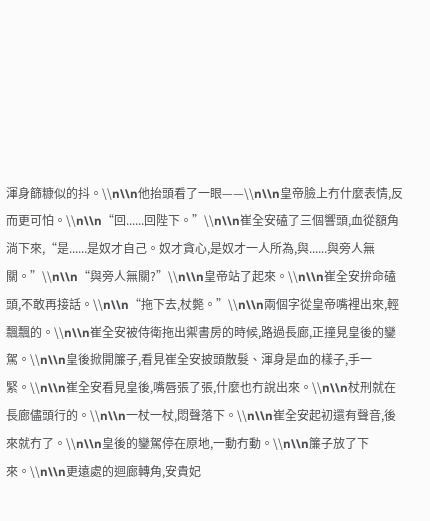渾身篩糠似的抖。\\n\\n他抬頭看了一眼——\\n\\n皇帝臉上冇什麼表情,反而更可怕。\\n\\n“回......回陛下。”\\n\\n崔全安磕了三個響頭,血從額角淌下來,“是......是奴才自己。奴才貪心,是奴才一人所為,與......與旁人無關。”\\n\\n“與旁人無關?”\\n\\n皇帝站了起來。\\n\\n崔全安拚命磕頭,不敢再接話。\\n\\n“拖下去,杖斃。”\\n\\n兩個字從皇帝嘴裡出來,輕飄飄的。\\n\\n崔全安被侍衛拖出禦書房的時候,路過長廊,正撞見皇後的鑾駕。\\n\\n皇後掀開簾子,看見崔全安披頭散髮、渾身是血的樣子,手一緊。\\n\\n崔全安看見皇後,嘴唇張了張,什麼也冇說出來。\\n\\n杖刑就在長廊儘頭行的。\\n\\n一杖一杖,悶聲落下。\\n\\n崔全安起初還有聲音,後來就冇了。\\n\\n皇後的鑾駕停在原地,一動冇動。\\n\\n簾子放了下來。\\n\\n更遠處的迴廊轉角,安貴妃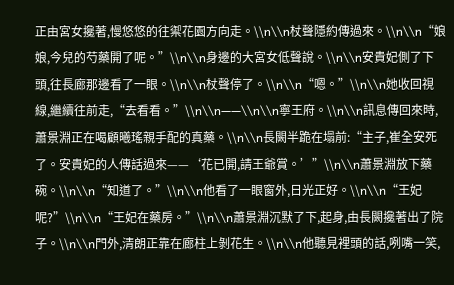正由宮女攙著,慢悠悠的往禦花園方向走。\\n\\n杖聲隱約傳過來。\\n\\n“娘娘,今兒的芍藥開了呢。”\\n\\n身邊的大宮女低聲說。\\n\\n安貴妃側了下頭,往長廊那邊看了一眼。\\n\\n杖聲停了。\\n\\n“嗯。”\\n\\n她收回視線,繼續往前走,“去看看。”\\n\\n——\\n\\n寧王府。\\n\\n訊息傳回來時,蕭景淵正在喝顧曦瑤親手配的真藥。\\n\\n長闕半跪在塌前:“主子,崔全安死了。安貴妃的人傳話過來——‘花已開,請王爺賞。’”\\n\\n蕭景淵放下藥碗。\\n\\n“知道了。”\\n\\n他看了一眼窗外,日光正好。\\n\\n“王妃呢?”\\n\\n“王妃在藥房。”\\n\\n蕭景淵沉默了下,起身,由長闕攙著出了院子。\\n\\n門外,清朗正靠在廊柱上剝花生。\\n\\n他聽見裡頭的話,咧嘴一笑,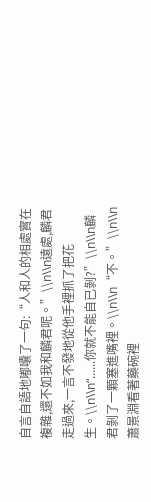自言自語地嘟囔了一句:“人和人的相處實在複雜,還不如我和麟君呢。”\\n\\n遠處,麟君走過來,一言不發地從他手裡抓了把花生。\\n\\n“......你就不能自已剝?”\\n\\n麟君剝了一顆塞進嘴裡。\\n\\n“不。”\\n\\n蕭景淵看著藥碗裡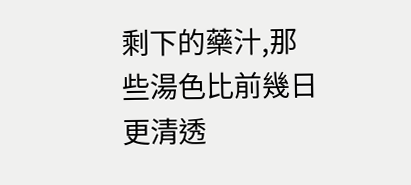剩下的藥汁,那些湯色比前幾日更清透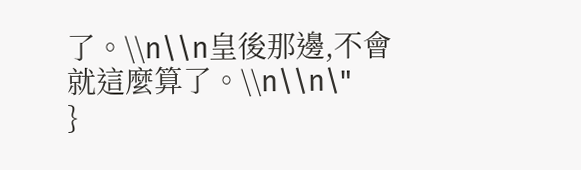了。\\n\\n皇後那邊,不會就這麼算了。\\n\\n\"
}